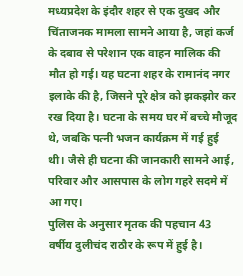मध्यप्रदेश के इंदौर शहर से एक दुखद और चिंताजनक मामला सामने आया है, जहां कर्ज के दबाव से परेशान एक वाहन मालिक की मौत हो गई। यह घटना शहर के रामानंद नगर इलाके की है, जिसने पूरे क्षेत्र को झकझोर कर रख दिया है। घटना के समय घर में बच्चे मौजूद थे, जबकि पत्नी भजन कार्यक्रम में गई हुई थी। जैसे ही घटना की जानकारी सामने आई, परिवार और आसपास के लोग गहरे सदमे में आ गए।
पुलिस के अनुसार मृतक की पहचान 43 वर्षीय दुलीचंद राठौर के रूप में हुई है।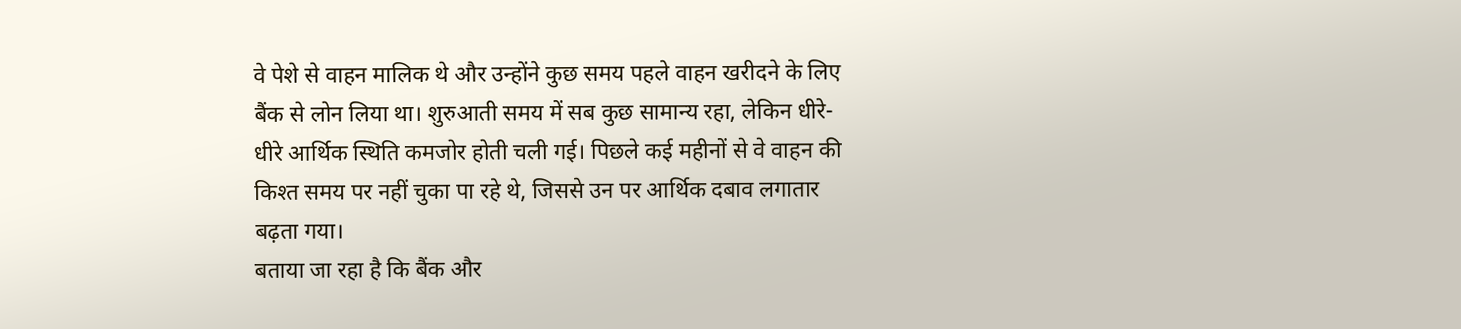वे पेशे से वाहन मालिक थे और उन्होंने कुछ समय पहले वाहन खरीदने के लिए बैंक से लोन लिया था। शुरुआती समय में सब कुछ सामान्य रहा, लेकिन धीरे-धीरे आर्थिक स्थिति कमजोर होती चली गई। पिछले कई महीनों से वे वाहन की किश्त समय पर नहीं चुका पा रहे थे, जिससे उन पर आर्थिक दबाव लगातार बढ़ता गया।
बताया जा रहा है कि बैंक और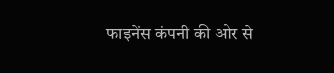फाइनेंस कंपनी की ओर से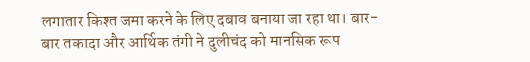लगातार किश्त जमा करने के लिए दबाव बनाया जा रहा था। बार-बार तकादा और आर्थिक तंगी ने दुलीचंद को मानसिक रूप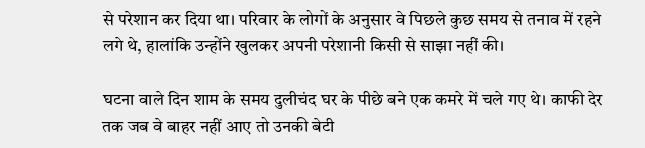से परेशान कर दिया था। परिवार के लोगों के अनुसार वे पिछले कुछ समय से तनाव में रहने लगे थे, हालांकि उन्होंने खुलकर अपनी परेशानी किसी से साझा नहीं की।

घटना वाले दिन शाम के समय दुलीचंद घर के पीछे बने एक कमरे में चले गए थे। काफी देर तक जब वे बाहर नहीं आए तो उनकी बेटी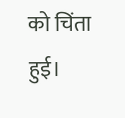को चिंता हुई।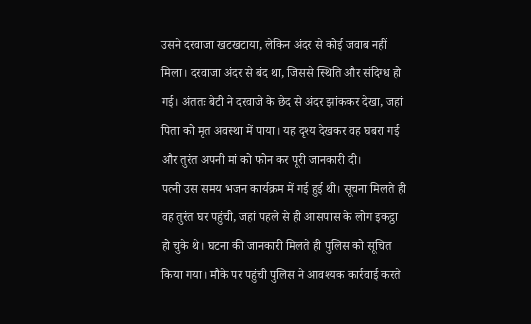उसने दरवाजा खटखटाया, लेकिन अंदर से कोई जवाब नहीं मिला। दरवाजा अंदर से बंद था, जिससे स्थिति और संदिग्ध हो गई। अंततः बेटी ने दरवाजे के छेद से अंदर झांककर देखा, जहां पिता को मृत अवस्था में पाया। यह दृश्य देखकर वह घबरा गई और तुरंत अपनी मां को फोन कर पूरी जानकारी दी।
पत्नी उस समय भजन कार्यक्रम में गई हुई थी। सूचना मिलते ही वह तुरंत घर पहुंची, जहां पहले से ही आसपास के लोग इकट्ठा हो चुके थे। घटना की जानकारी मिलते ही पुलिस को सूचित किया गया। मौके पर पहुंची पुलिस ने आवश्यक कार्रवाई करते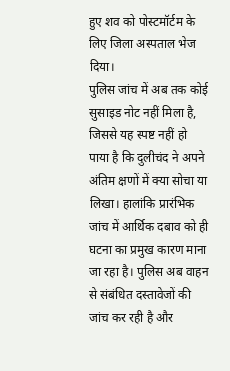हुए शव को पोस्टमॉर्टम के लिए जिला अस्पताल भेज दिया।
पुलिस जांच में अब तक कोई सुसाइड नोट नहीं मिला है, जिससे यह स्पष्ट नहीं हो पाया है कि दुलीचंद ने अपने अंतिम क्षणों में क्या सोचा या लिखा। हालांकि प्रारंभिक जांच में आर्थिक दबाव को ही घटना का प्रमुख कारण माना जा रहा है। पुलिस अब वाहन से संबंधित दस्तावेजों की जांच कर रही है और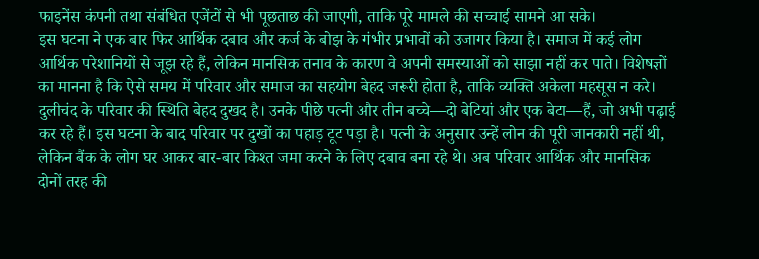फाइनेंस कंपनी तथा संबंधित एजेंटों से भी पूछताछ की जाएगी, ताकि पूरे मामले की सच्चाई सामने आ सके।
इस घटना ने एक बार फिर आर्थिक दबाव और कर्ज के बोझ के गंभीर प्रभावों को उजागर किया है। समाज में कई लोग आर्थिक परेशानियों से जूझ रहे हैं, लेकिन मानसिक तनाव के कारण वे अपनी समस्याओं को साझा नहीं कर पाते। विशेषज्ञों का मानना है कि ऐसे समय में परिवार और समाज का सहयोग बेहद जरूरी होता है, ताकि व्यक्ति अकेला महसूस न करे।
दुलीचंद के परिवार की स्थिति बेहद दुखद है। उनके पीछे पत्नी और तीन बच्चे—दो बेटियां और एक बेटा—हैं, जो अभी पढ़ाई कर रहे हैं। इस घटना के बाद परिवार पर दुखों का पहाड़ टूट पड़ा है। पत्नी के अनुसार उन्हें लोन की पूरी जानकारी नहीं थी, लेकिन बैंक के लोग घर आकर बार-बार किश्त जमा करने के लिए दबाव बना रहे थे। अब परिवार आर्थिक और मानसिक दोनों तरह की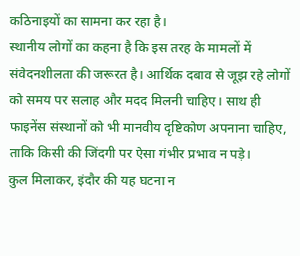कठिनाइयों का सामना कर रहा है।
स्थानीय लोगों का कहना है कि इस तरह के मामलों में संवेदनशीलता की जरूरत है। आर्थिक दबाव से जूझ रहे लोगों को समय पर सलाह और मदद मिलनी चाहिए। साथ ही फाइनेंस संस्थानों को भी मानवीय दृष्टिकोण अपनाना चाहिए, ताकि किसी की जिंदगी पर ऐसा गंभीर प्रभाव न पड़े।
कुल मिलाकर, इंदौर की यह घटना न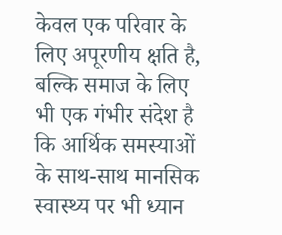केवल एक परिवार के लिए अपूरणीय क्षति है, बल्कि समाज के लिए भी एक गंभीर संदेश है कि आर्थिक समस्याओं के साथ-साथ मानसिक स्वास्थ्य पर भी ध्यान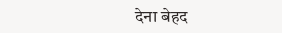देना बेहद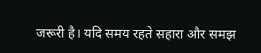जरूरी है। यदि समय रहते सहारा और समझ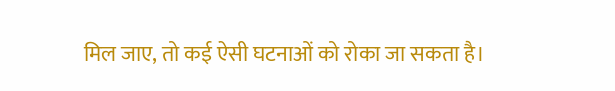मिल जाए, तो कई ऐसी घटनाओं को रोका जा सकता है।